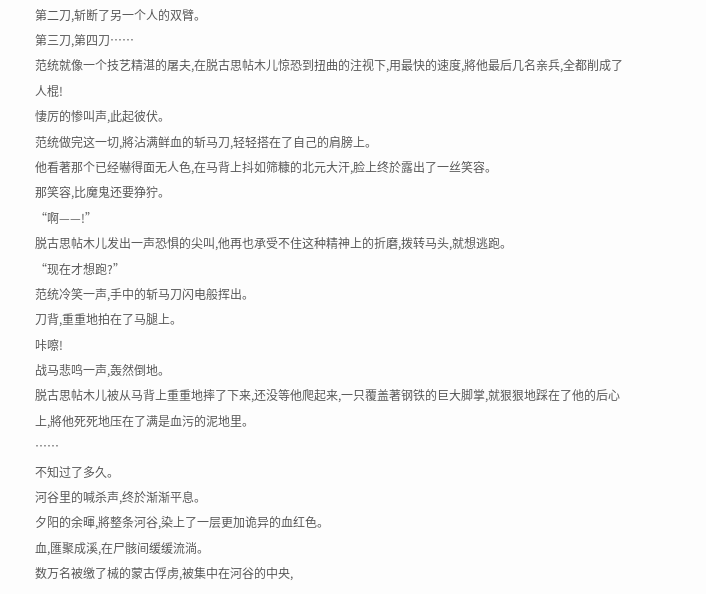第二刀,斩断了另一个人的双臂。
第三刀,第四刀……
范统就像一个技艺精湛的屠夫,在脱古思帖木儿惊恐到扭曲的注视下,用最快的速度,將他最后几名亲兵,全都削成了人棍!
悽厉的惨叫声,此起彼伏。
范统做完这一切,將沾满鲜血的斩马刀,轻轻搭在了自己的肩膀上。
他看著那个已经嚇得面无人色,在马背上抖如筛糠的北元大汗,脸上终於露出了一丝笑容。
那笑容,比魔鬼还要狰狞。
“啊——!”
脱古思帖木儿发出一声恐惧的尖叫,他再也承受不住这种精神上的折磨,拨转马头,就想逃跑。
“现在才想跑?”
范统冷笑一声,手中的斩马刀闪电般挥出。
刀背,重重地拍在了马腿上。
咔嚓!
战马悲鸣一声,轰然倒地。
脱古思帖木儿被从马背上重重地摔了下来,还没等他爬起来,一只覆盖著钢铁的巨大脚掌,就狠狠地踩在了他的后心上,將他死死地压在了满是血污的泥地里。
……
不知过了多久。
河谷里的喊杀声,终於渐渐平息。
夕阳的余暉,將整条河谷,染上了一层更加诡异的血红色。
血,匯聚成溪,在尸骸间缓缓流淌。
数万名被缴了械的蒙古俘虏,被集中在河谷的中央,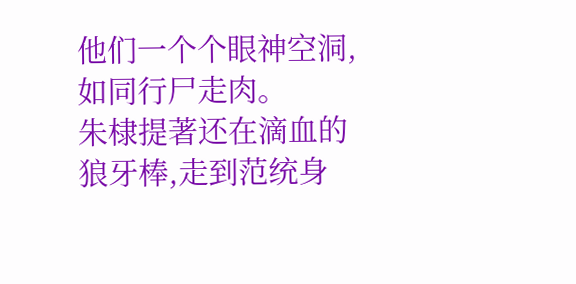他们一个个眼神空洞,如同行尸走肉。
朱棣提著还在滴血的狼牙棒,走到范统身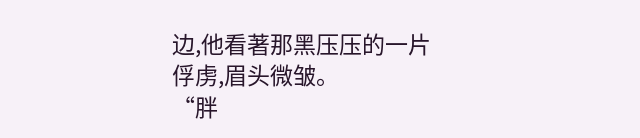边,他看著那黑压压的一片俘虏,眉头微皱。
“胖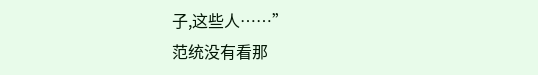子,这些人……”
范统没有看那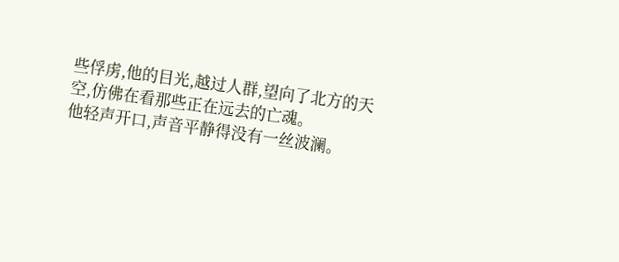些俘虏,他的目光,越过人群,望向了北方的天空,仿佛在看那些正在远去的亡魂。
他轻声开口,声音平静得没有一丝波澜。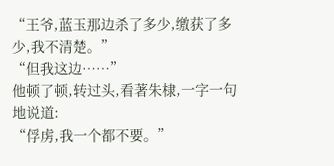“王爷,蓝玉那边杀了多少,缴获了多少,我不清楚。”
“但我这边……”
他顿了顿,转过头,看著朱棣,一字一句地说道:
“俘虏,我一个都不要。”